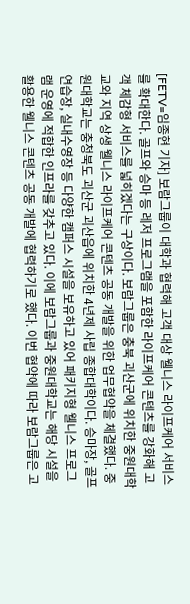[FETV=임종현 기자] 보람그룹이 대학과 협력해 고객 대상 웰니스 라이프케어 서비스를 확대한다. 골프와 승마 등 레저 프로그램을 포함한 라이프케어 콘텐츠를 강화해 고객 체감형 서비스를 넓히겠다는 구상이다. 보람그룹은 충북 괴산군에 위치한 중원대학교와 지역 상생 웰니스 라이프케어 콘텐츠 공동 개발을 위한 업무협약을 체결했다. 중원대학교는 충청북도 괴산군 괴산읍에 위치한 4년제 사립 종합대학이다. 승마장, 골프연습장, 실내수영장 등 다양한 캠퍼스 시설을 보유하고 있어 패키지형 웰니스 프로그램 운영에 적합한 인프라를 갖추고 있다. 이에 보람그룹과 중원대학교는 해당 시설을 활용한 웰니스 콘텐츠 공동 개발에 협력하기로 했다. 이번 협약에 따라 보람그룹은 고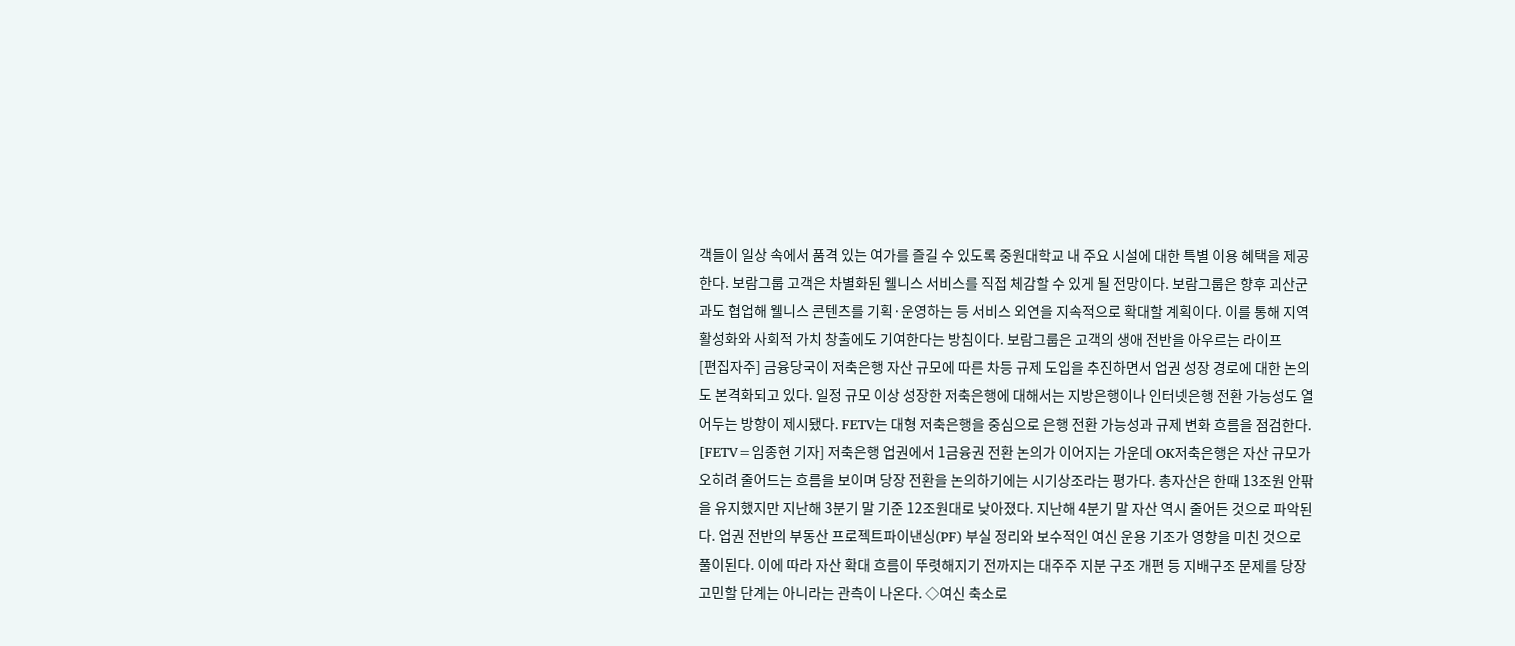객들이 일상 속에서 품격 있는 여가를 즐길 수 있도록 중원대학교 내 주요 시설에 대한 특별 이용 혜택을 제공한다. 보람그룹 고객은 차별화된 웰니스 서비스를 직접 체감할 수 있게 될 전망이다. 보람그룹은 향후 괴산군과도 협업해 웰니스 콘텐츠를 기획·운영하는 등 서비스 외연을 지속적으로 확대할 계획이다. 이를 통해 지역 활성화와 사회적 가치 창출에도 기여한다는 방침이다. 보람그룹은 고객의 생애 전반을 아우르는 라이프
[편집자주] 금융당국이 저축은행 자산 규모에 따른 차등 규제 도입을 추진하면서 업권 성장 경로에 대한 논의도 본격화되고 있다. 일정 규모 이상 성장한 저축은행에 대해서는 지방은행이나 인터넷은행 전환 가능성도 열어두는 방향이 제시됐다. FETV는 대형 저축은행을 중심으로 은행 전환 가능성과 규제 변화 흐름을 점검한다. [FETV=임종현 기자] 저축은행 업권에서 1금융권 전환 논의가 이어지는 가운데 OK저축은행은 자산 규모가 오히려 줄어드는 흐름을 보이며 당장 전환을 논의하기에는 시기상조라는 평가다. 총자산은 한때 13조원 안팎을 유지했지만 지난해 3분기 말 기준 12조원대로 낮아졌다. 지난해 4분기 말 자산 역시 줄어든 것으로 파악된다. 업권 전반의 부동산 프로젝트파이낸싱(PF) 부실 정리와 보수적인 여신 운용 기조가 영향을 미친 것으로 풀이된다. 이에 따라 자산 확대 흐름이 뚜렷해지기 전까지는 대주주 지분 구조 개편 등 지배구조 문제를 당장 고민할 단계는 아니라는 관측이 나온다. ◇여신 축소로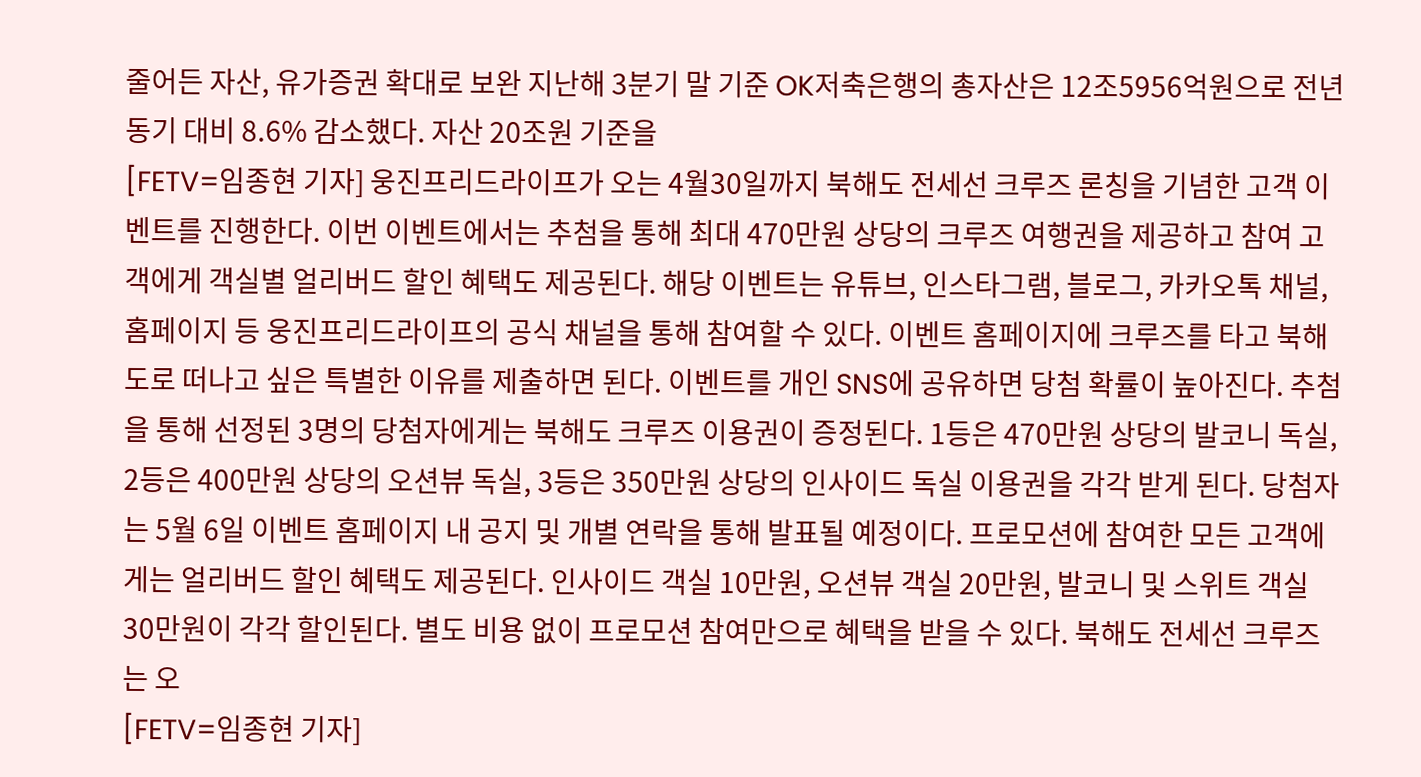줄어든 자산, 유가증권 확대로 보완 지난해 3분기 말 기준 OK저축은행의 총자산은 12조5956억원으로 전년 동기 대비 8.6% 감소했다. 자산 20조원 기준을
[FETV=임종현 기자] 웅진프리드라이프가 오는 4월30일까지 북해도 전세선 크루즈 론칭을 기념한 고객 이벤트를 진행한다. 이번 이벤트에서는 추첨을 통해 최대 470만원 상당의 크루즈 여행권을 제공하고 참여 고객에게 객실별 얼리버드 할인 혜택도 제공된다. 해당 이벤트는 유튜브, 인스타그램, 블로그, 카카오톡 채널, 홈페이지 등 웅진프리드라이프의 공식 채널을 통해 참여할 수 있다. 이벤트 홈페이지에 크루즈를 타고 북해도로 떠나고 싶은 특별한 이유를 제출하면 된다. 이벤트를 개인 SNS에 공유하면 당첨 확률이 높아진다. 추첨을 통해 선정된 3명의 당첨자에게는 북해도 크루즈 이용권이 증정된다. 1등은 470만원 상당의 발코니 독실, 2등은 400만원 상당의 오션뷰 독실, 3등은 350만원 상당의 인사이드 독실 이용권을 각각 받게 된다. 당첨자는 5월 6일 이벤트 홈페이지 내 공지 및 개별 연락을 통해 발표될 예정이다. 프로모션에 참여한 모든 고객에게는 얼리버드 할인 혜택도 제공된다. 인사이드 객실 10만원, 오션뷰 객실 20만원, 발코니 및 스위트 객실 30만원이 각각 할인된다. 별도 비용 없이 프로모션 참여만으로 혜택을 받을 수 있다. 북해도 전세선 크루즈는 오
[FETV=임종현 기자]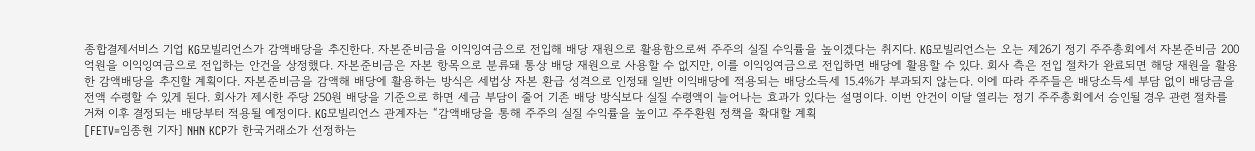종합결제서비스 기업 KG모빌리언스가 감액배당을 추진한다. 자본준비금을 이익잉여금으로 전입해 배당 재원으로 활용함으로써 주주의 실질 수익률을 높이겠다는 취지다. KG모빌리언스는 오는 제26기 정기 주주총회에서 자본준비금 200억원을 이익잉여금으로 전입하는 안건을 상정했다. 자본준비금은 자본 항목으로 분류돼 통상 배당 재원으로 사용할 수 없지만, 이를 이익잉여금으로 전입하면 배당에 활용할 수 있다. 회사 측은 전입 절차가 완료되면 해당 재원을 활용한 감액배당을 추진할 계획이다. 자본준비금을 감액해 배당에 활용하는 방식은 세법상 자본 환급 성격으로 인정돼 일반 이익배당에 적용되는 배당소득세 15.4%가 부과되지 않는다. 이에 따라 주주들은 배당소득세 부담 없이 배당금을 전액 수령할 수 있게 된다. 회사가 제시한 주당 250원 배당을 기준으로 하면 세금 부담이 줄어 기존 배당 방식보다 실질 수령액이 늘어나는 효과가 있다는 설명이다. 이번 안건이 이달 열리는 정기 주주총회에서 승인될 경우 관련 절차를 거쳐 이후 결정되는 배당부터 적용될 예정이다. KG모빌리언스 관계자는 “감액배당을 통해 주주의 실질 수익률을 높이고 주주환원 정책을 확대할 계획
[FETV=임종현 기자] NHN KCP가 한국거래소가 선정하는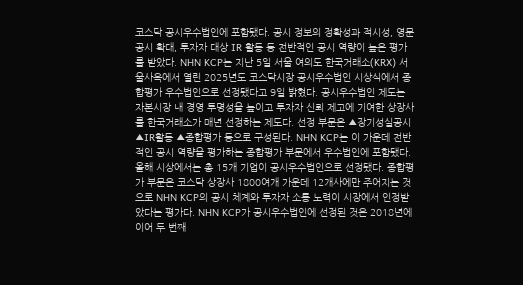코스닥 공시우수법인에 포함됐다. 공시 정보의 정확성과 적시성, 영문 공시 확대, 투자자 대상 IR 활동 등 전반적인 공시 역량이 높은 평가를 받았다. NHN KCP는 지난 5일 서울 여의도 한국거래소(KRX) 서울사옥에서 열린 2025년도 코스닥시장 공시우수법인 시상식에서 종합평가 우수법인으로 선정됐다고 9일 밝혔다. 공시우수법인 제도는 자본시장 내 경영 투명성을 높이고 투자자 신뢰 제고에 기여한 상장사를 한국거래소가 매년 선정하는 제도다. 선정 부문은 ▲장기성실공시 ▲IR활동 ▲종합평가 등으로 구성된다. NHN KCP는 이 가운데 전반적인 공시 역량을 평가하는 종합평가 부문에서 우수법인에 포함됐다. 올해 시상에서는 총 15개 기업이 공시우수법인으로 선정됐다. 종합평가 부문은 코스닥 상장사 1800여개 가운데 12개사에만 주어지는 것으로 NHN KCP의 공시 체계와 투자자 소통 노력이 시장에서 인정받았다는 평가다. NHN KCP가 공시우수법인에 선정된 것은 2018년에 이어 두 번째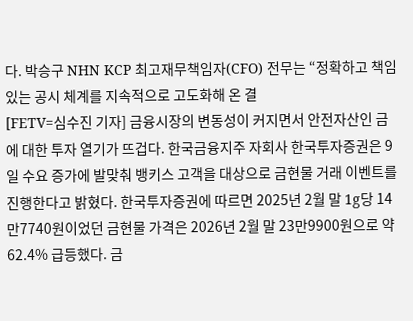다. 박승구 NHN KCP 최고재무책임자(CFO) 전무는 “정확하고 책임 있는 공시 체계를 지속적으로 고도화해 온 결
[FETV=심수진 기자] 금융시장의 변동성이 커지면서 안전자산인 금에 대한 투자 열기가 뜨겁다. 한국금융지주 자회사 한국투자증권은 9일 수요 증가에 발맞춰 뱅키스 고객을 대상으로 금현물 거래 이벤트를 진행한다고 밝혔다. 한국투자증권에 따르면 2025년 2월 말 1g당 14만7740원이었던 금현물 가격은 2026년 2월 말 23만9900원으로 약 62.4% 급등했다. 금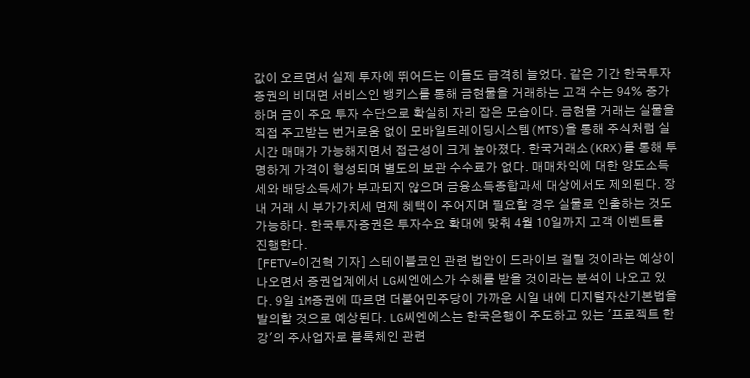값이 오르면서 실제 투자에 뛰어드는 이들도 급격히 늘었다. 같은 기간 한국투자증권의 비대면 서비스인 뱅키스를 통해 금현물을 거래하는 고객 수는 94% 증가하며 금이 주요 투자 수단으로 확실히 자리 잡은 모습이다. 금현물 거래는 실물을 직접 주고받는 번거로움 없이 모바일트레이딩시스템(MTS)을 통해 주식처럼 실시간 매매가 가능해지면서 접근성이 크게 높아졌다. 한국거래소(KRX)를 통해 투명하게 가격이 형성되며 별도의 보관 수수료가 없다. 매매차익에 대한 양도소득세와 배당소득세가 부과되지 않으며 금융소득종합과세 대상에서도 제외된다. 장내 거래 시 부가가치세 면제 혜택이 주어지며 필요할 경우 실물로 인출하는 것도 가능하다. 한국투자증권은 투자수요 확대에 맞춰 4월 10일까지 고객 이벤트를 진행한다.
[FETV=이건혁 기자] 스테이블코인 관련 법안이 드라이브 걸릴 것이라는 예상이 나오면서 증권업계에서 LG씨엔에스가 수혜를 받을 것이라는 분석이 나오고 있다. 9일 iM증권에 따르면 더불어민주당이 가까운 시일 내에 디지털자산기본법을 발의할 것으로 예상된다. LG씨엔에스는 한국은행이 주도하고 있는 '프로젝트 한강'의 주사업자로 블록체인 관련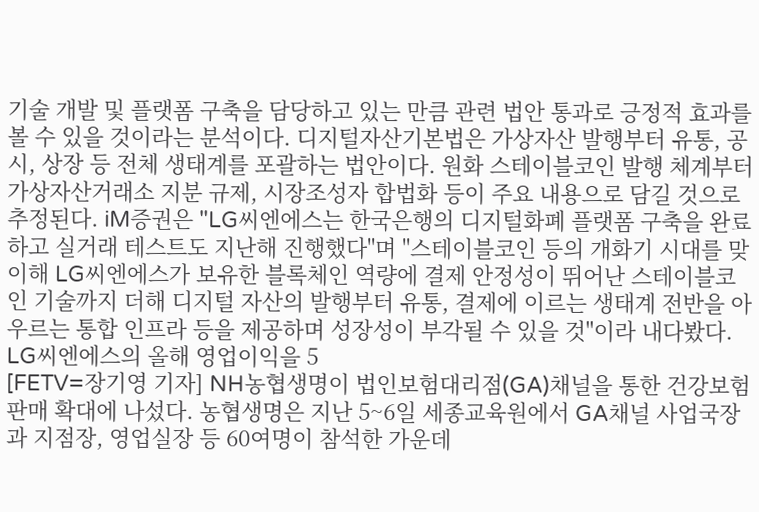기술 개발 및 플랫폼 구축을 담당하고 있는 만큼 관련 법안 통과로 긍정적 효과를 볼 수 있을 것이라는 분석이다. 디지털자산기본법은 가상자산 발행부터 유통, 공시, 상장 등 전체 생태계를 포괄하는 법안이다. 원화 스테이블코인 발행 체계부터 가상자산거래소 지분 규제, 시장조성자 합법화 등이 주요 내용으로 담길 것으로 추정된다. iM증권은 "LG씨엔에스는 한국은행의 디지털화폐 플랫폼 구축을 완료하고 실거래 테스트도 지난해 진행했다"며 "스테이블코인 등의 개화기 시대를 맞이해 LG씨엔에스가 보유한 블록체인 역량에 결제 안정성이 뛰어난 스테이블코인 기술까지 더해 디지털 자산의 발행부터 유통, 결제에 이르는 생태계 전반을 아우르는 통합 인프라 등을 제공하며 성장성이 부각될 수 있을 것"이라 내다봤다. LG씨엔에스의 올해 영업이익을 5
[FETV=장기영 기자] NH농협생명이 법인보험대리점(GA)채널을 통한 건강보험 판매 확대에 나섰다. 농협생명은 지난 5~6일 세종교육원에서 GA채널 사업국장과 지점장, 영업실장 등 60여명이 참석한 가운데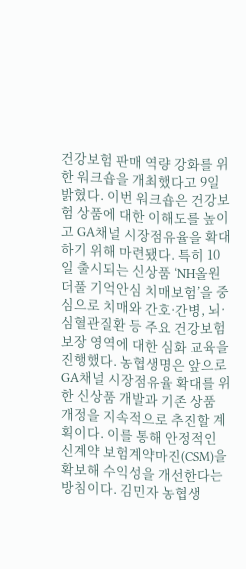건강보험 판매 역량 강화를 위한 워크숍을 개최했다고 9일 밝혔다. 이번 워크숍은 건강보험 상품에 대한 이해도를 높이고 GA채널 시장점유율을 확대하기 위해 마련됐다. 특히 10일 출시되는 신상품 ‘NH올원더풀 기억안심 치매보험’을 중심으로 치매와 간호·간병, 뇌·심혈관질환 등 주요 건강보험 보장 영역에 대한 심화 교육을 진행했다. 농협생명은 앞으로 GA채널 시장점유율 확대를 위한 신상품 개발과 기존 상품 개정을 지속적으로 추진할 계획이다. 이를 통해 안정적인 신계약 보험계약마진(CSM)을 확보해 수익성을 개선한다는 방침이다. 김민자 농협생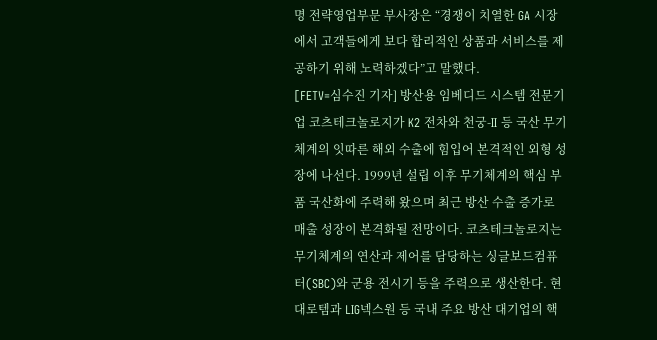명 전략영업부문 부사장은 “경쟁이 치열한 GA 시장에서 고객들에게 보다 합리적인 상품과 서비스를 제공하기 위해 노력하겠다”고 말했다.
[FETV=심수진 기자] 방산용 임베디드 시스템 전문기업 코츠테크놀로지가 K2 전차와 천궁-II 등 국산 무기체계의 잇따른 해외 수출에 힘입어 본격적인 외형 성장에 나선다. 1999년 설립 이후 무기체계의 핵심 부품 국산화에 주력해 왔으며 최근 방산 수출 증가로 매출 성장이 본격화될 전망이다. 코츠테크놀로지는 무기체계의 연산과 제어를 담당하는 싱글보드컴퓨터(SBC)와 군용 전시기 등을 주력으로 생산한다. 현대로템과 LIG넥스원 등 국내 주요 방산 대기업의 핵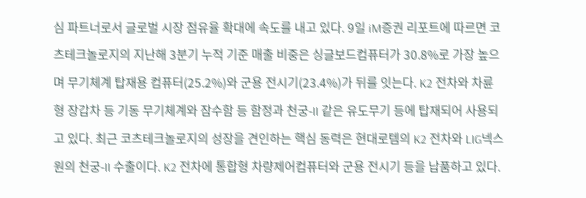심 파트너로서 글로벌 시장 점유율 확대에 속도를 내고 있다. 9일 iM증권 리포트에 따르면 코츠테크놀로지의 지난해 3분기 누적 기준 매출 비중은 싱글보드컴퓨터가 30.8%로 가장 높으며 무기체계 탑재용 컴퓨터(25.2%)와 군용 전시기(23.4%)가 뒤를 잇는다. K2 전차와 차륜형 장갑차 등 기동 무기체계와 잠수함 등 함정과 천궁-II 같은 유도무기 등에 탑재되어 사용되고 있다. 최근 코츠테크놀로지의 성장을 견인하는 핵심 동력은 현대로템의 K2 전차와 LIG넥스원의 천궁-II 수출이다. K2 전차에 통합형 차량제어컴퓨터와 군용 전시기 등을 납품하고 있다.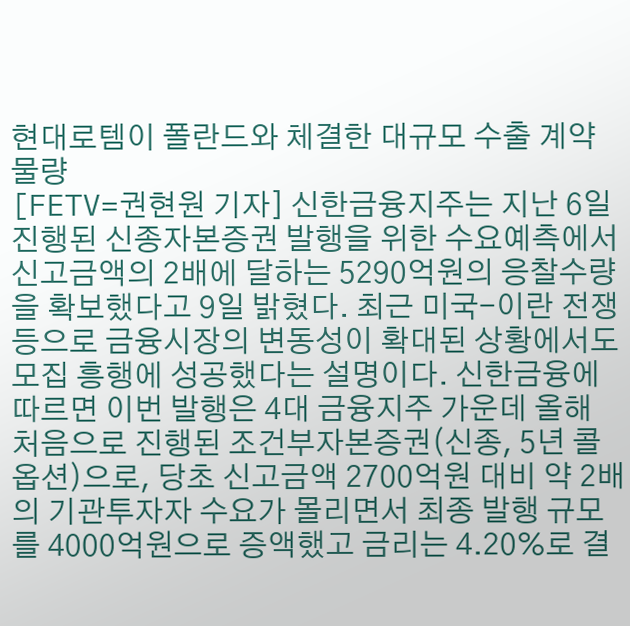현대로템이 폴란드와 체결한 대규모 수출 계약 물량
[FETV=권현원 기자] 신한금융지주는 지난 6일 진행된 신종자본증권 발행을 위한 수요예측에서 신고금액의 2배에 달하는 5290억원의 응찰수량을 확보했다고 9일 밝혔다. 최근 미국-이란 전쟁 등으로 금융시장의 변동성이 확대된 상황에서도 모집 흥행에 성공했다는 설명이다. 신한금융에 따르면 이번 발행은 4대 금융지주 가운데 올해 처음으로 진행된 조건부자본증권(신종, 5년 콜옵션)으로, 당초 신고금액 2700억원 대비 약 2배의 기관투자자 수요가 몰리면서 최종 발행 규모를 4000억원으로 증액했고 금리는 4.20%로 결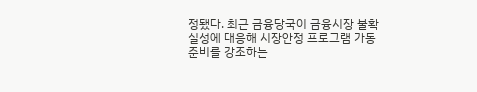정됐다. 최근 금융당국이 금융시장 불확실성에 대응해 시장안정 프로그램 가동 준비를 강조하는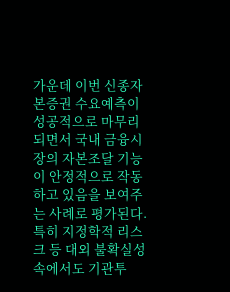가운데 이번 신종자본증권 수요예측이 성공적으로 마무리되면서 국내 금융시장의 자본조달 기능이 안정적으로 작동하고 있음을 보여주는 사례로 평가된다. 특히 지정학적 리스크 등 대외 불확실성 속에서도 기관투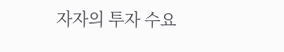자자의 투자 수요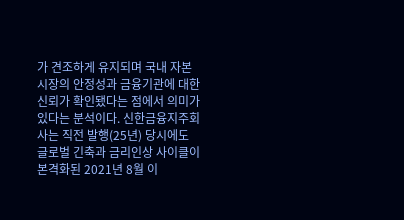가 견조하게 유지되며 국내 자본시장의 안정성과 금융기관에 대한 신뢰가 확인됐다는 점에서 의미가 있다는 분석이다. 신한금융지주회사는 직전 발행(25년) 당시에도 글로벌 긴축과 금리인상 사이클이 본격화된 2021년 8월 이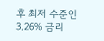후 최저 수준인 3.26% 금리